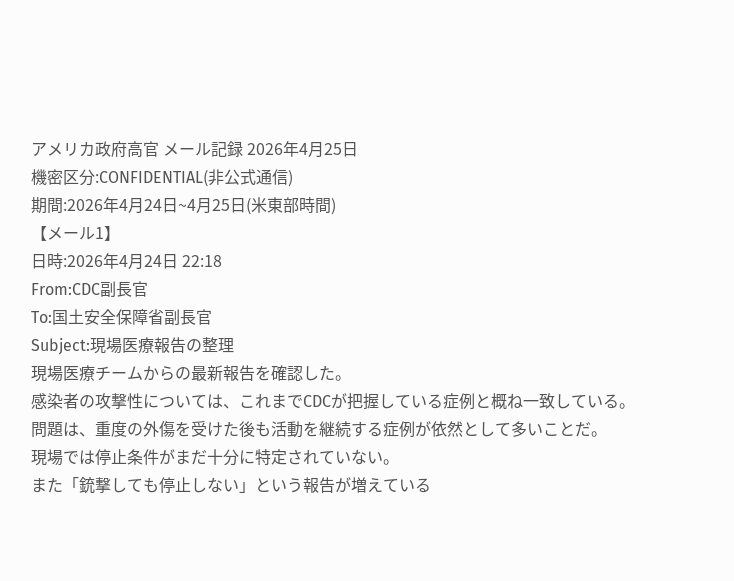アメリカ政府高官 メール記録 2026年4月25日
機密区分:CONFIDENTIAL(非公式通信)
期間:2026年4月24日~4月25日(米東部時間)
【メール1】
日時:2026年4月24日 22:18
From:CDC副長官
To:国土安全保障省副長官
Subject:現場医療報告の整理
現場医療チームからの最新報告を確認した。
感染者の攻撃性については、これまでCDCが把握している症例と概ね一致している。
問題は、重度の外傷を受けた後も活動を継続する症例が依然として多いことだ。
現場では停止条件がまだ十分に特定されていない。
また「銃撃しても停止しない」という報告が増えている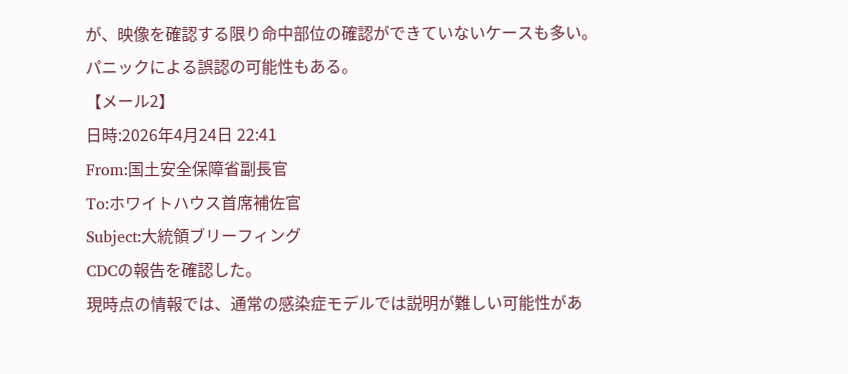が、映像を確認する限り命中部位の確認ができていないケースも多い。
パニックによる誤認の可能性もある。
【メール2】
日時:2026年4月24日 22:41
From:国土安全保障省副長官
To:ホワイトハウス首席補佐官
Subject:大統領ブリーフィング
CDCの報告を確認した。
現時点の情報では、通常の感染症モデルでは説明が難しい可能性があ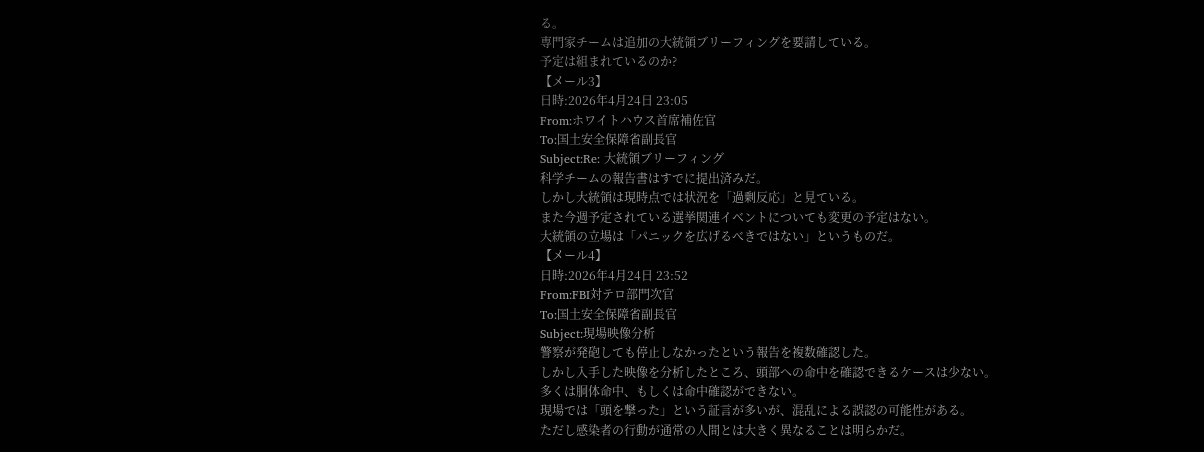る。
専門家チームは追加の大統領ブリーフィングを要請している。
予定は組まれているのか?
【メール3】
日時:2026年4月24日 23:05
From:ホワイトハウス首席補佐官
To:国土安全保障省副長官
Subject:Re: 大統領ブリーフィング
科学チームの報告書はすでに提出済みだ。
しかし大統領は現時点では状況を「過剰反応」と見ている。
また今週予定されている選挙関連イベントについても変更の予定はない。
大統領の立場は「パニックを広げるべきではない」というものだ。
【メール4】
日時:2026年4月24日 23:52
From:FBI対テロ部門次官
To:国土安全保障省副長官
Subject:現場映像分析
警察が発砲しても停止しなかったという報告を複数確認した。
しかし入手した映像を分析したところ、頭部への命中を確認できるケースは少ない。
多くは胴体命中、もしくは命中確認ができない。
現場では「頭を撃った」という証言が多いが、混乱による誤認の可能性がある。
ただし感染者の行動が通常の人間とは大きく異なることは明らかだ。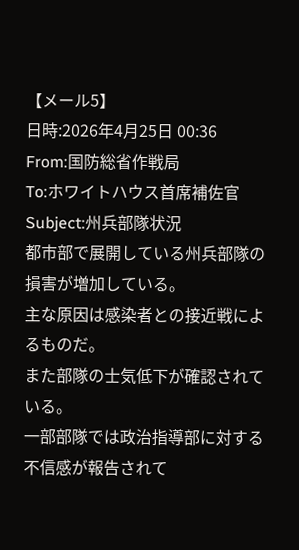【メール5】
日時:2026年4月25日 00:36
From:国防総省作戦局
To:ホワイトハウス首席補佐官
Subject:州兵部隊状況
都市部で展開している州兵部隊の損害が増加している。
主な原因は感染者との接近戦によるものだ。
また部隊の士気低下が確認されている。
一部部隊では政治指導部に対する不信感が報告されて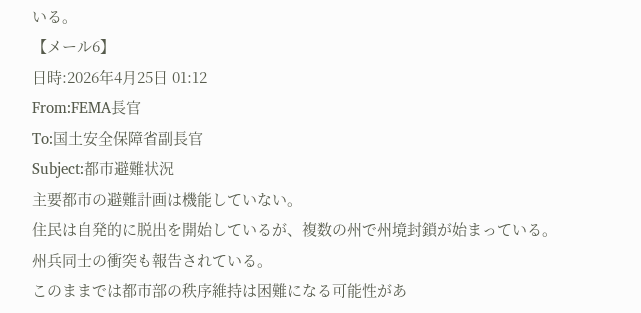いる。
【メール6】
日時:2026年4月25日 01:12
From:FEMA長官
To:国土安全保障省副長官
Subject:都市避難状況
主要都市の避難計画は機能していない。
住民は自発的に脱出を開始しているが、複数の州で州境封鎖が始まっている。
州兵同士の衝突も報告されている。
このままでは都市部の秩序維持は困難になる可能性があ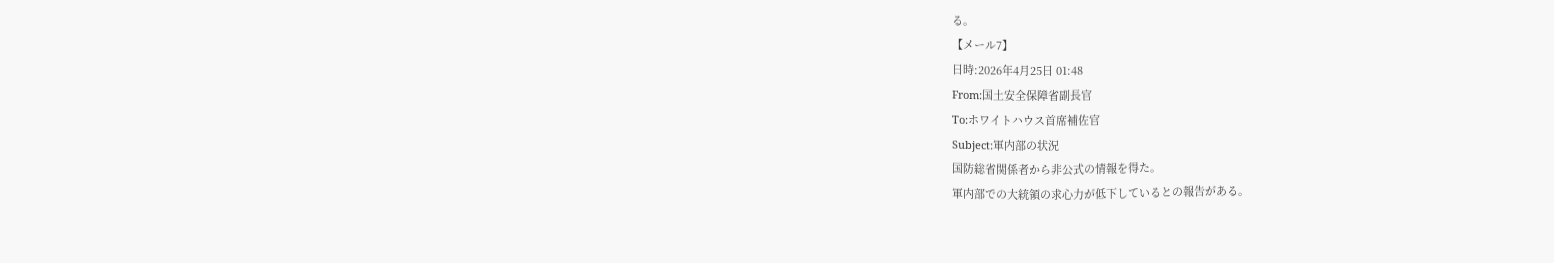る。
【メール7】
日時:2026年4月25日 01:48
From:国土安全保障省副長官
To:ホワイトハウス首席補佐官
Subject:軍内部の状況
国防総省関係者から非公式の情報を得た。
軍内部での大統領の求心力が低下しているとの報告がある。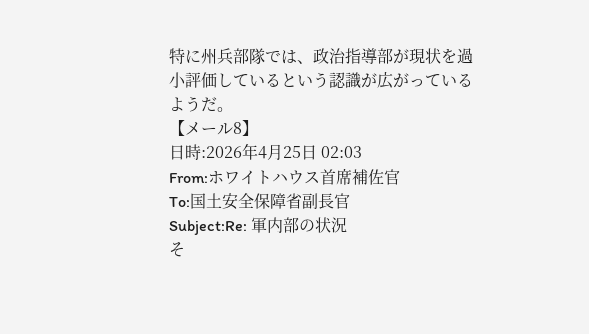特に州兵部隊では、政治指導部が現状を過小評価しているという認識が広がっているようだ。
【メール8】
日時:2026年4月25日 02:03
From:ホワイトハウス首席補佐官
To:国土安全保障省副長官
Subject:Re: 軍内部の状況
そ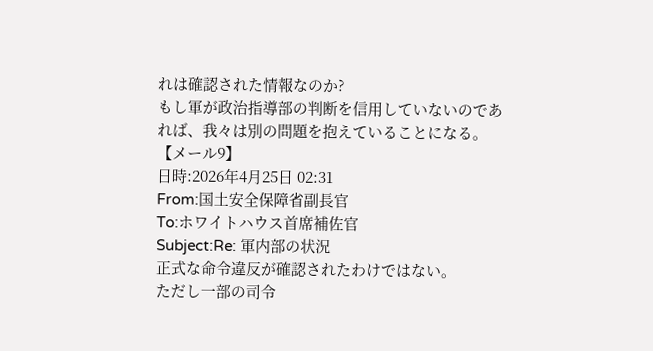れは確認された情報なのか?
もし軍が政治指導部の判断を信用していないのであれば、我々は別の問題を抱えていることになる。
【メール9】
日時:2026年4月25日 02:31
From:国土安全保障省副長官
To:ホワイトハウス首席補佐官
Subject:Re: 軍内部の状況
正式な命令違反が確認されたわけではない。
ただし一部の司令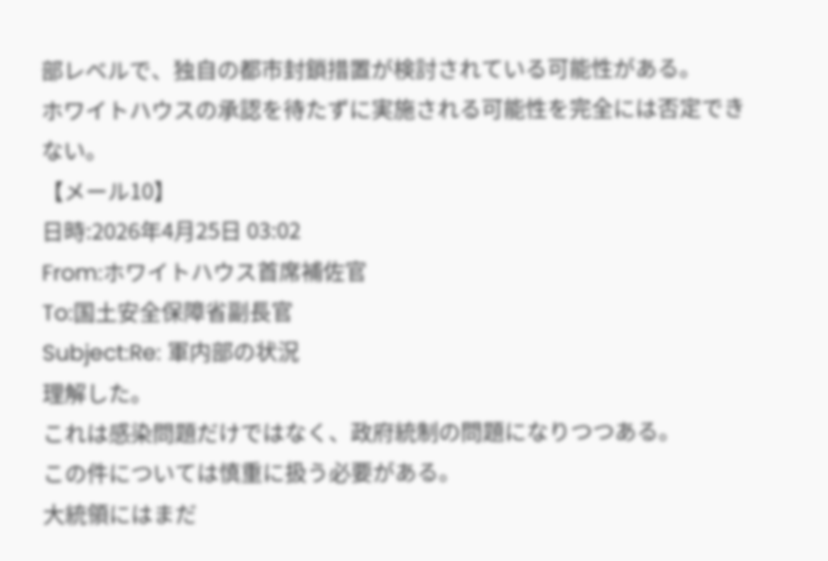部レベルで、独自の都市封鎖措置が検討されている可能性がある。
ホワイトハウスの承認を待たずに実施される可能性を完全には否定できない。
【メール10】
日時:2026年4月25日 03:02
From:ホワイトハウス首席補佐官
To:国土安全保障省副長官
Subject:Re: 軍内部の状況
理解した。
これは感染問題だけではなく、政府統制の問題になりつつある。
この件については慎重に扱う必要がある。
大統領にはまだ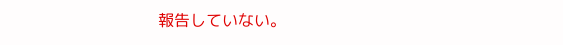報告していない。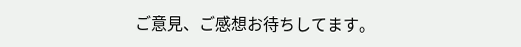ご意見、ご感想お待ちしてます。